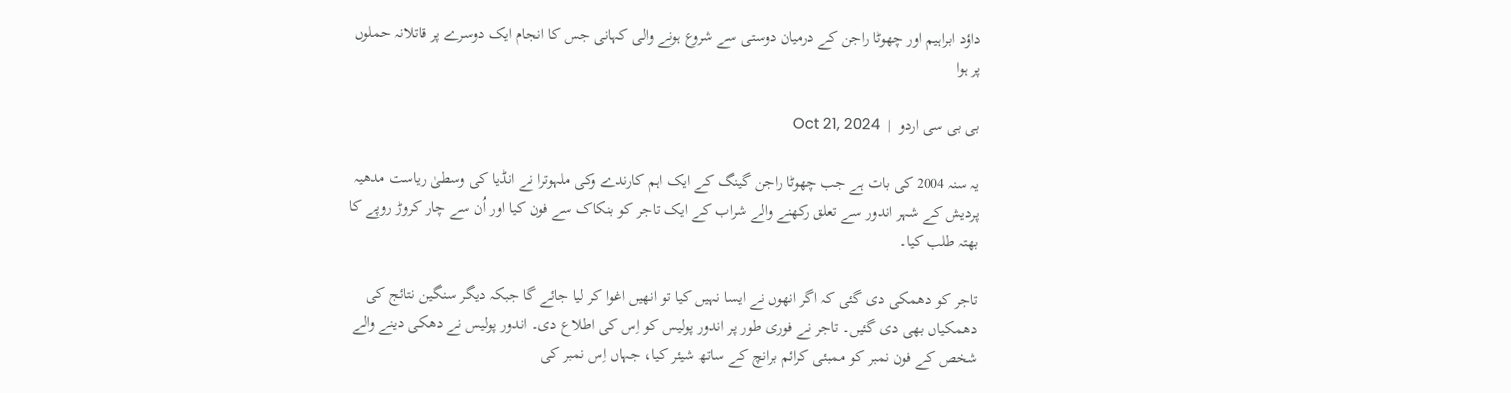داؤد ابراہیم اور چھوٹا راجن کے درمیان دوستی سے شروع ہونے والی کہانی جس کا انجام ایک دوسرے پر قاتلانہ حملوں پر ہوا

بی بی سی اردو  |  Oct 21, 2024

یہ سنہ 2004 کی بات ہے جب چھوٹا راجن گینگ کے ایک اہم کارندے وکی ملہوترا نے انڈیا کی وسطیٰ ریاست مدھیہ پردیش کے شہر اندور سے تعلق رکھنے والے شراب کے ایک تاجر کو بنکاک سے فون کیا اور اُن سے چار کروڑ روپے کا بھتہ طلب کیا۔

تاجر کو دھمکی دی گئی کہ اگر انھوں نے ایسا نہیں کیا تو انھیں اغوا کر لیا جائے گا جبکہ دیگر سنگین نتائج کی دھمکیاں بھی دی گئیں۔ تاجر نے فوری طور پر اندور پولیس کو اِس کی اطلاع دی۔ اندور پولیس نے دھکی دینے والے شخص کے فون نمبر کو ممبئی کرائم برانچ کے ساتھ شیئر کیا، جہاں اِس نمبر کی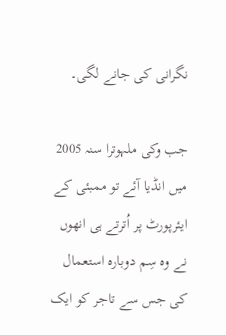نگرانی کی جانے لگی۔

جب وکی ملہوترا سنہ 2005 میں انڈیا آئے تو ممبئی کے ایئرپورٹ پر اُترتے ہی انھوں نے وہ سِم دوبارہ استعمال کی جس سے تاجر کو ایک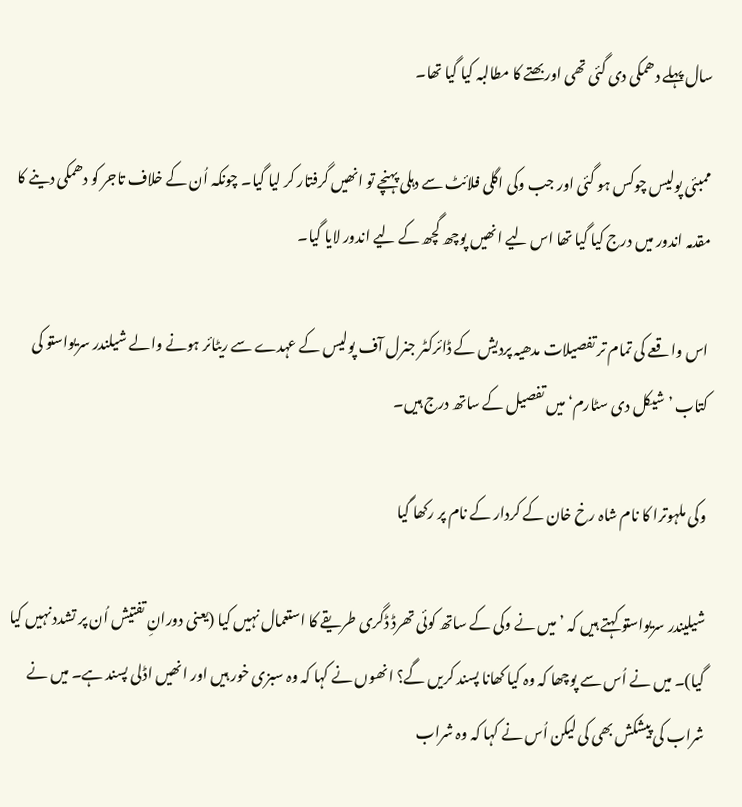سال پہلے دھمکی دی گئی تھی اور بھتے کا مطالبہ کیا گیا تھا۔

ممبئی پولیس چوکس ہو گئی اور جب وکی اگلی فلائٹ سے دہلی پہنچے تو انھیں گرفتار کر لیا گیا۔ چونکہ اُن کے خلاف تاجر کو دھمکی دینے کا مقدمہ اندور میں درج کیا گیا تھا اس لیے انھیں پوچھ گچھ کے لیے اندور لایا گیا۔

اس واقعے کی تمام تر تفصیلات مدھیہ پردیش کے ڈائرکٹر جنرل آف پولیس کے عہدے سے ریٹائر ہونے والے شیلندر سریواستو کی کتاب ’شیکل دی سٹارم‘ میں تفصیل کے ساتھ درج ہیں۔

وکی ملہوترا کا نام شاہ رخ خان کے کردار کے نام پر رکھا گیا

شیلیندر سریواستو کہتے ہیں کہ ’میں نے وکی کے ساتھ کوئی تھرڈ ڈگری طریقے کا استعمال نہیں کیا (یعنی دورانِ تفتیش اُن پر تشدد نہیں کیا گیا)۔ میں نے اُس سے پوچھا کہ وہ کیا کھانا پسند کريں گے؟ انھوں نے کہا کہ وہ سبزی خور ہیں اور انھیں اڈلی پسند ہے۔ میں نے شراب کی پیشکش بھی کی لیکن اُس نے کہا کہ وہ شراب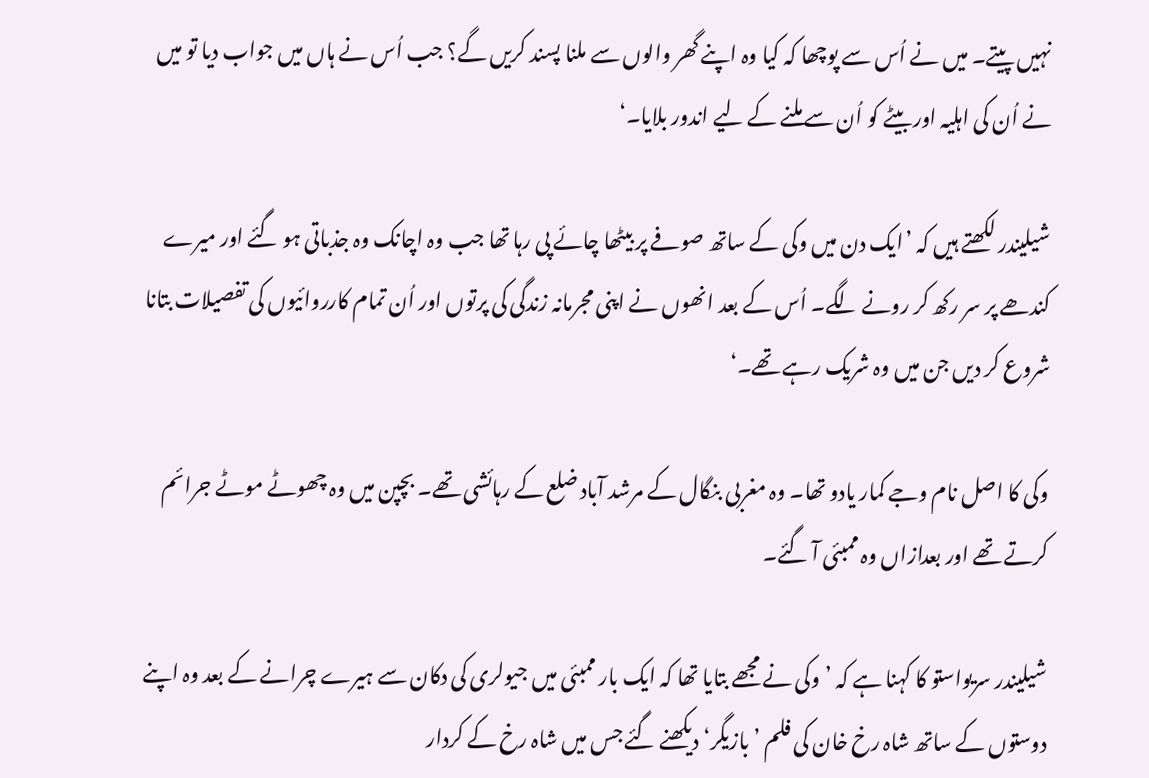نہیں پیتے۔ میں نے اُس سے پوچھا کہ کیا وہ اپنے گھر والوں سے ملنا پسند کریں گے؟ جب اُس نے ہاں میں جواب دیا تو میں نے اُن کی اہلیہ اور بیٹے کو اُن سے ملنے کے لیے اندور بلایا۔‘

شیلیندر لکھتے ہیں کہ ’ایک دن میں وکی کے ساتھ صوفے پر بیٹھا چائے پی رہا تھا جب وہ اچانک وہ جذباتی ہو گئے اور میرے کندھے پر سر رکھ کر رونے لگے۔ اُس کے بعد انھوں نے اپنی مجرمانہ زندگی کی پرتوں اور اُن تمام کارروائیوں کی تفصیلات بتانا شروع کر دیں جن میں وہ شریک رہے تھے۔‘

وکی کا اصل نام وجے کمار یادو تھا۔ وہ مغربی بنگال کے مرشد آباد ضلع کے رہائشی تھے۔ بچپن میں وہ چھوٹے موٹے جرائم کرتے تھے اور بعدازاں وہ ممبئی آ گئے۔

شیلیندر سریواستو کا کہنا ہے کہ ’وکی نے مجھے بتایا تھا کہ ایک بار ممبئی میں جیولری کی دکان سے ہیرے چرانے کے بعد وہ اپنے دوستوں کے ساتھ شاہ رخ خان کی فلم ’بازیگر‘ دیکھنے گئے جس میں شاہ رخ کے کردار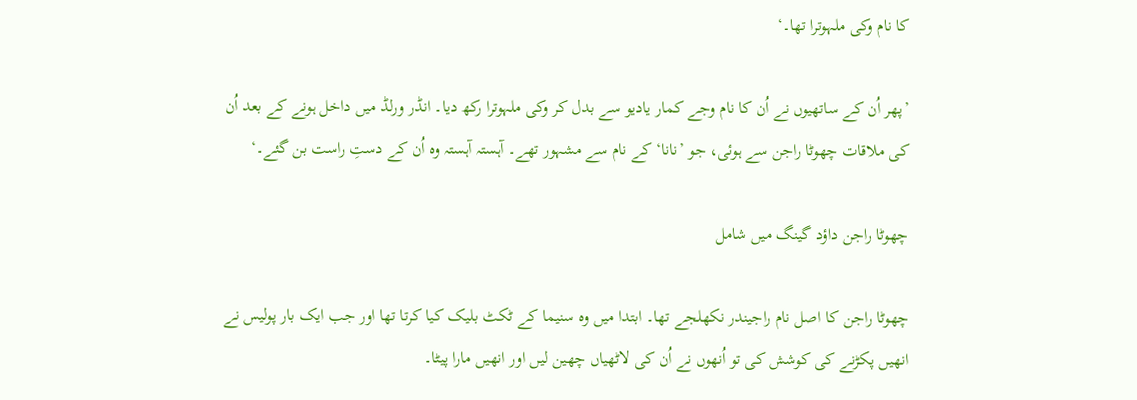کا نام وکی ملہوترا تھا۔‘

’پھر اُن کے ساتھیوں نے اُن کا نام وجے کمار یادیو سے بدل کر وکی ملہوترا رکھ دیا۔ انڈر ورلڈ میں داخل ہونے کے بعد اُن کی ملاقات چھوٹا راجن سے ہوئی، جو ’نانا‘ کے نام سے مشہور تھے۔ آہستہ آہستہ وہ اُن کے دستِ راست بن گئے۔‘

چھوٹا راجن داؤد گینگ میں شامل

چھوٹا راجن کا اصل نام راجیندر نکھلجے تھا۔ ابتدا میں وہ سنیما کے ٹکٹ بلیک کیا کرتا تھا اور جب ایک بار پولیس نے انھیں پکڑنے کی کوشش کی تو اُنھوں نے اُن کی لاٹھیاں چھین لیں اور انھیں مارا پیٹا۔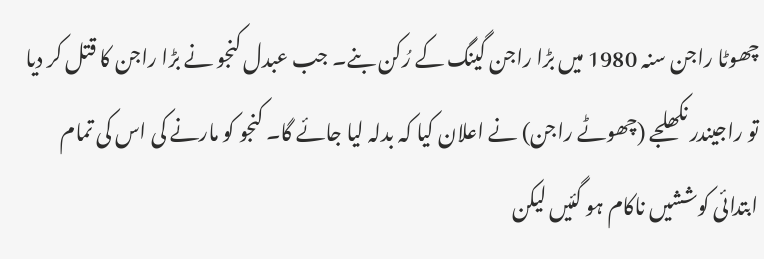چھوٹا راجن سنہ 1980 میں بڑا راجن گینگ کے رُکن بنے۔ جب عبدل کنجو نے بڑا راجن کا قتل کر دیا تو راجیندر نکھلجے (چھوٹے راجن) نے اعلان کیا کہ بدلہ لیا جائے گا۔ کنجو کو مارنے کی اس کی تمام ابتدائی کوششیں ناکام ہو گئیں لیکن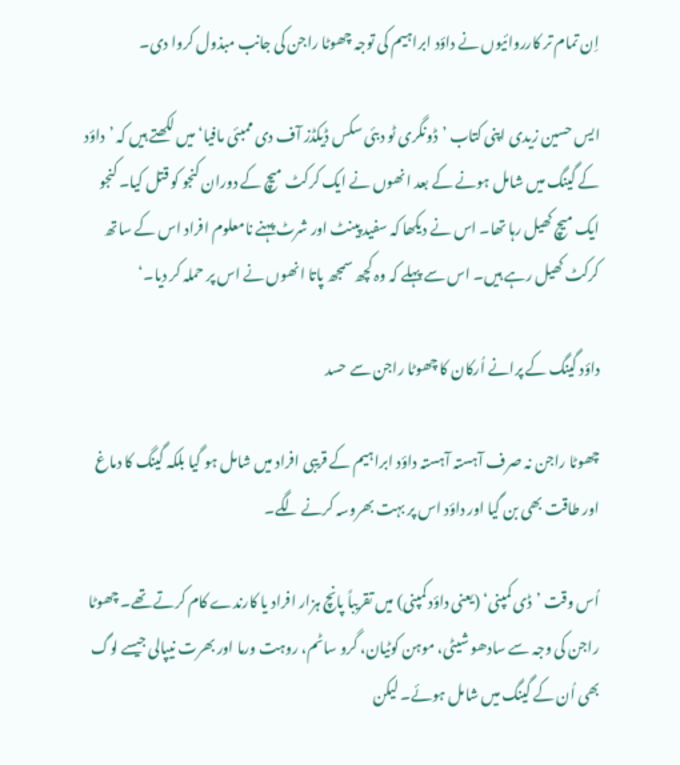اِن تمام تر کارروائیوں نے داؤد ابراہیم کی توجہ چھوٹا راجن کی جانب مبذول کروا دی۔

ایس حسین زیدی اپنی کتاب ’ڈونگری ٹو دبئی سکس ڈیکڈز آف دی ممبئی مافیا‘ میں لکھتے ہیں کہ ’داؤد کے گینگ میں شامل ہونے کے بعد انھوں نے ایک کرکٹ میچ کے دوران کنجو کو قتل کیا۔ کنجو ایک میچ کھیل رہا تھا۔ اس نے دیکھا کہ سفید پینٹ اور شرٹ پہنے نامعلوم افراد اس کے ساتھ کرکٹ کھیل رہے ہیں۔ اس سے پہلے کہ وہ کچھ سمجھ پاتا انھوں نے اس پر حملہ کر دیا۔‘

داؤد گینگ کے پرانے اُرکان کا چھوٹا راجن سے حسد

چھوٹا راجن نہ صرف آہستہ آہستہ داؤد ابراہیم کے قریبی افراد میں شامل ہو گیا بلکہ گینگ کا دماغ اور طاقت بھی بن گیا اور داؤد اس پر بہت بھروسہ کرنے لگے۔

اُس وقت ’ڈی کمپنی‘ (یعنی داؤد کمپنی) میں تقریباً پانچ ہزار افراد یا کارندے کام کرتے تھے۔ چھوٹا راجن کی وجہ سے سادھو شیٹی، موہن کوٹیان، گرو ساٹم، روہت ورما اور بھرت نیپالی جیسے لوگ بھی اُن کے گینگ میں شامل ہوئے۔ لیکن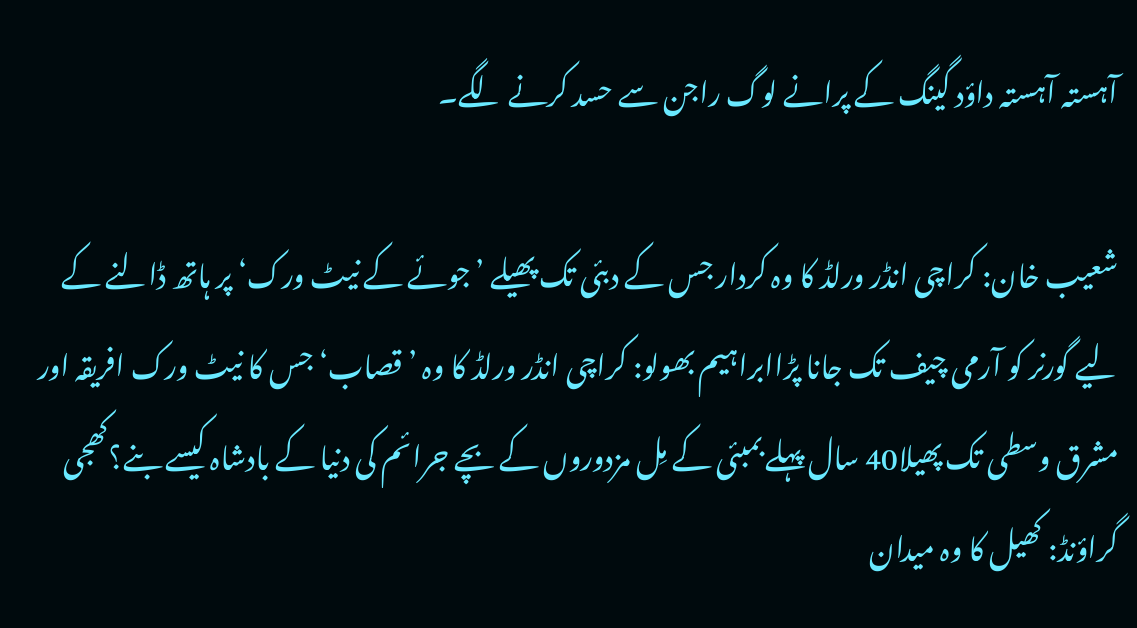آہستہ آہستہ داؤد گینگ کے پرانے لوگ راجن سے حسد کرنے لگے۔

شعیب خان: کراچی انڈر ورلڈ کا وہ کردار جس کے دبئی تک پھیلے ’جوئے کے نیٹ ورک‘ پر ہاتھ ڈالنے کے لیے گورنر کو آرمی چیف تک جانا پڑاابراہیم بھولو: کراچی انڈر ورلڈ کا وہ ’قصاب‘ جس کا نیٹ ورک افریقہ اور مشرق وسطی تک پھیلا40 سال پہلے بمبئی کے مِل مزدوروں کے بچے جرائم کی دنیا کے بادشاہ کیسے بنے؟کھجی گراؤنڈ: کھیل کا وہ میدان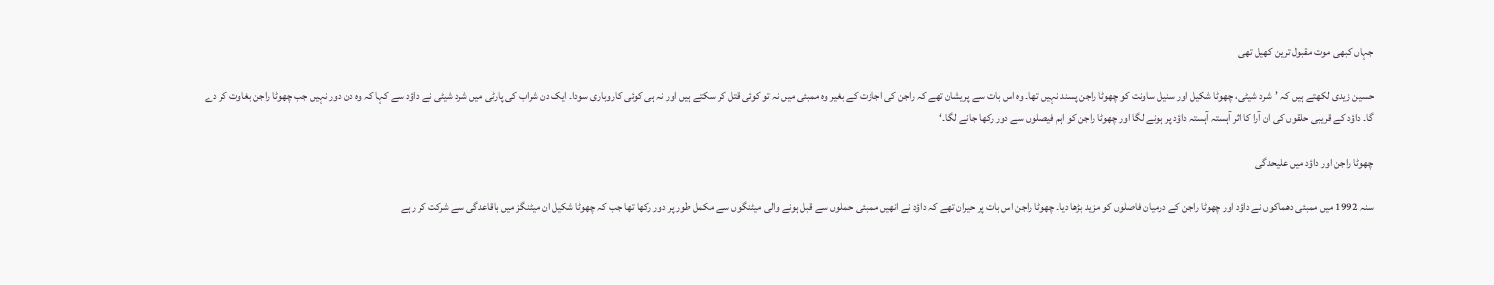جہاں کبھی موت مقبول ترین کھیل تھی

حسین زیدی لکھتے ہیں کہ ’شرد شیٹی، چھوٹا شکیل اور سنیل ساونت کو چھوٹا راجن پسند نہیں تھا۔ وہ اس بات سے پریشان تھے کہ راجن کی اجازت کے بغیر وہ ممبئی میں نہ تو کوئی قتل کر سکتے ہیں اور نہ ہی کوئی کاروباری سودا۔ ایک دن شراب کی پارٹی میں شرد شیٹی نے داؤد سے کہا کہ وہ دن دور نہیں جب چھوٹا راجن بغاوت کر دے گا۔ داؤد کے قریبی حلقوں کی ان آرا کا اثر آہستہ آہستہ داؤد پر ہونے لگا اور چھوٹا راجن کو اہم فیصلوں سے دور رکھا جانے لگا۔‘

چھوٹا راجن اور داؤد میں علیحدگی

سنہ 1992 میں ممبئی دھماکوں نے داؤد اور چھوٹا راجن کے درمیان فاصلوں کو مزید بڑھا دیا۔ چھوٹا راجن اس بات پر حیران تھے کہ داؤد نے انھیں ممبئی حملوں سے قبل ہونے والی میٹنگوں سے مکمل طور پر دور رکھا تھا جب کہ چھوٹا شکیل ان میٹنگز میں باقاعدگی سے شرکت کر رہے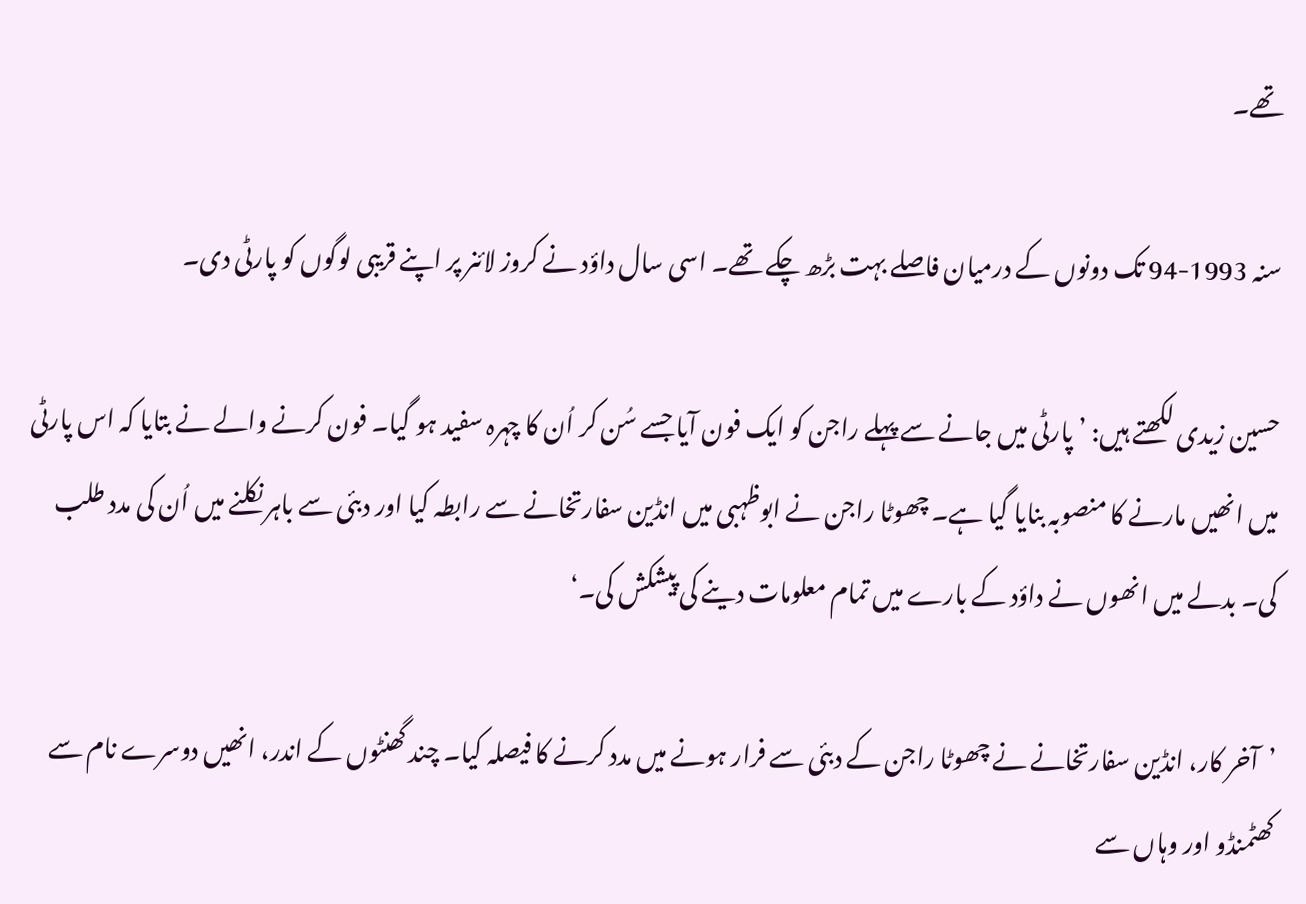تھے۔

سنہ 1993-94 تک دونوں کے درمیان فاصلے بہت بڑھ چکے تھے۔ اسی سال داؤد نے کروز لائنر پر اپنے قریبی لوگوں کو پارٹی دی۔

حسین زیدی لکھتے ہیں: ’پارٹی میں جانے سے پہلے راجن کو ایک فون آیا جسے سُن کر اُن کا چہرہ سفید ہو گیا۔ فون کرنے والے نے بتایا کہ اس پارٹی میں انھیں مارنے کا منصوبہ بنایا گیا ہے۔ چھوٹا راجن نے ابوظہبی میں انڈین سفارتخانے سے رابطہ کیا اور دبئی سے باہر نکلنے میں اُن کی مدد طلب کی۔ بدلے میں انھوں نے داؤد کے بارے میں تمام معلومات دینے کی پیشکش کی۔‘

’آخر کار، انڈین سفارتخانے نے چھوٹا راجن کے دبئی سے فرار ہونے میں مدد کرنے کا فیصلہ کیا۔ چند گھنٹوں کے اندر، انھیں دوسرے نام سے کھٹمنڈو اور وہاں سے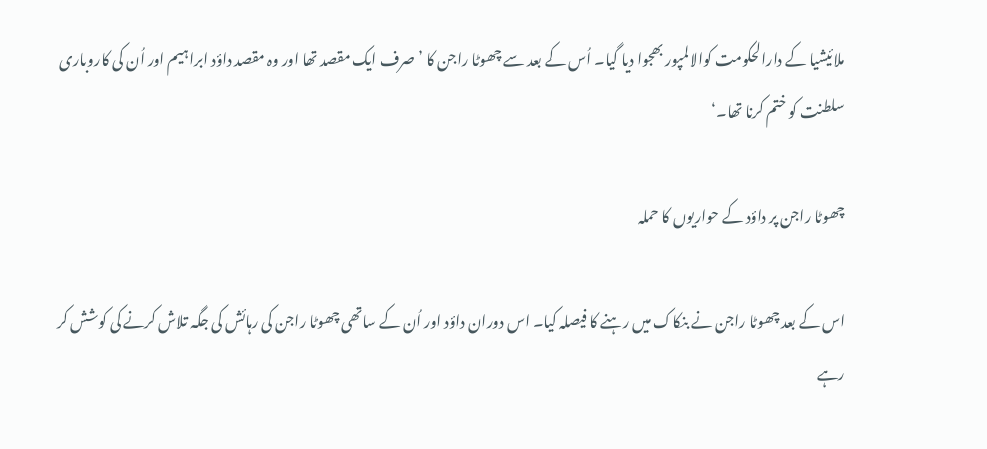ملائیشیا کے دارالحکومت کوالالمپور بھجوا دیا گیا۔ اُس کے بعد سے چھوٹا راجن کا ’صرف ایک مقصد تھا اور وہ مقصد داؤد ابراہیم اور اُن کی کاروباری سلطنت کو ختم کرنا تھا۔‘

چھوٹا راجن پر داؤد کے حواریوں کا حملہ

اس کے بعد چھوٹا راجن نے بنکاک میں رہنے کا فیصلہ کیا۔ اس دوران داؤد اور اُن کے ساتھی چھوٹا راجن کی رہائش کی جگہ تلاش کرنے کی کوشش کر رہے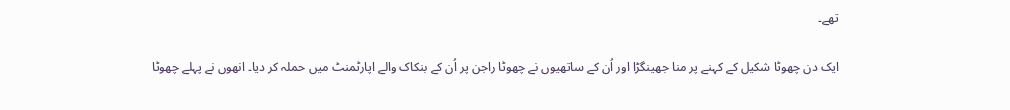تھے۔

ایک دن چھوٹا شکیل کے کہنے پر منا جھینگڑا اور اُن کے ساتھیوں نے چھوٹا راجن پر اُن کے بنکاک والے اپارٹمنٹ میں حملہ کر دیا۔ انھوں نے پہلے چھوٹا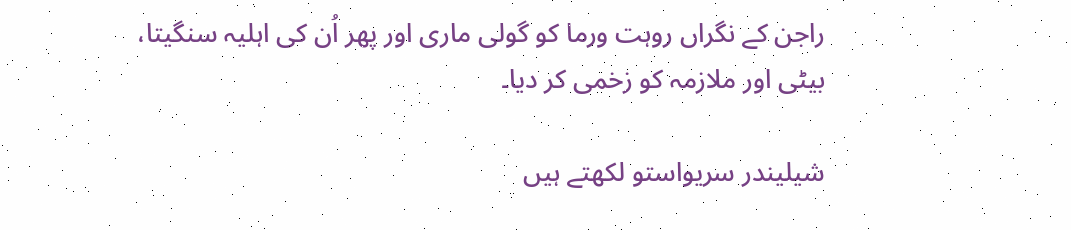راجن کے نگراں روہت ورما کو گولی ماری اور پھر اُن کی اہلیہ سنگیتا، بیٹی اور ملازمہ کو زخمی کر دیا۔

شیلیندر سریواستو لکھتے ہیں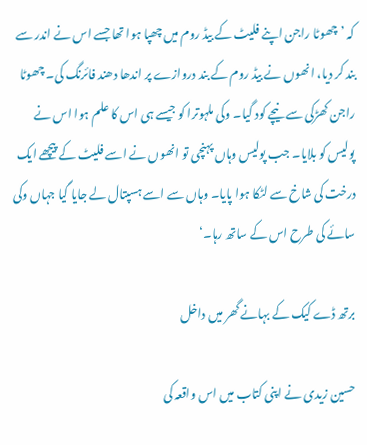کہ ’چھوٹا راجن اپنے فلیٹ کے بیڈ روم میں چھپا ہوا تھا جسے اس نے اندر سے بند کر دیا، انھوں نے بیڈ روم کے بند دروازے پر اندھا دھند فائرنگ کی۔ چھوٹا راجن کھڑکی سے نیچے کود گیا۔ وکی ملہوترا کو جیسے ہی اس کا علم ہوا اس نے پولیس کو بلایا۔ جب پولیس وہاں پہنچی تو انھوں نے اسے فلیٹ کے پیچھے ایک درخت کی شاخ سے لٹکا ہوا پایا۔ وہاں سے اسے ہسپتال لے جایا گیا جہاں وکی سائے کی طرح اس کے ساتھ رہا۔‘

برتھ ڈے کیک کے بہانے گھر میں داخل

حسین زیدی نے اپنی کتاب میں اس واقعہ کی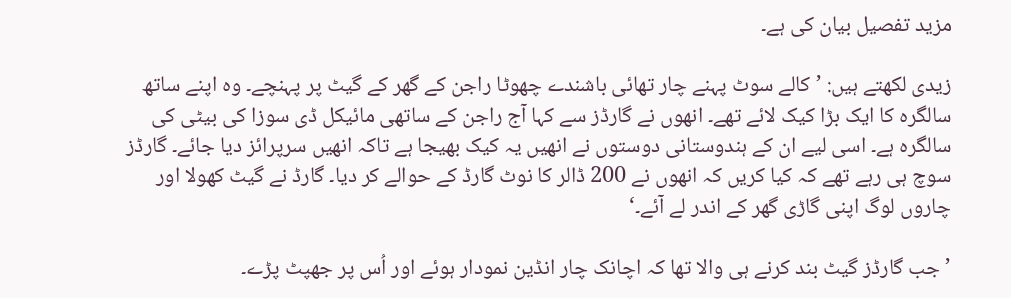مزید تفصیل بیان کی ہے۔

زیدی لکھتے ہیں: ’کالے سوٹ پہنے چار تھائی باشندے چھوٹا راجن کے گھر کے گیٹ پر پہنچے۔ وہ اپنے ساتھ سالگرہ کا ایک بڑا کیک لائے تھے۔ انھوں نے گارڈز سے کہا آج راجن کے ساتھی مائیکل ڈی سوزا کی بیٹی کی سالگرہ ہے۔ اسی لیے ان کے ہندوستانی دوستوں نے انھیں یہ کیک بھیجا ہے تاکہ انھیں سرپرائز دیا جائے۔ گارڈز سوچ ہی رہے تھے کہ کیا کریں کہ انھوں نے 200 ڈالر کا نوٹ گارڈ کے حوالے کر دیا۔ گارڈ نے گیٹ کھولا اور چاروں لوگ اپنی گاڑی گھر کے اندر لے آئے۔‘

’جب گارڈز گیٹ بند کرنے ہی والا تھا کہ اچانک چار انڈین نمودار ہوئے اور اُس پر جھپٹ پڑے۔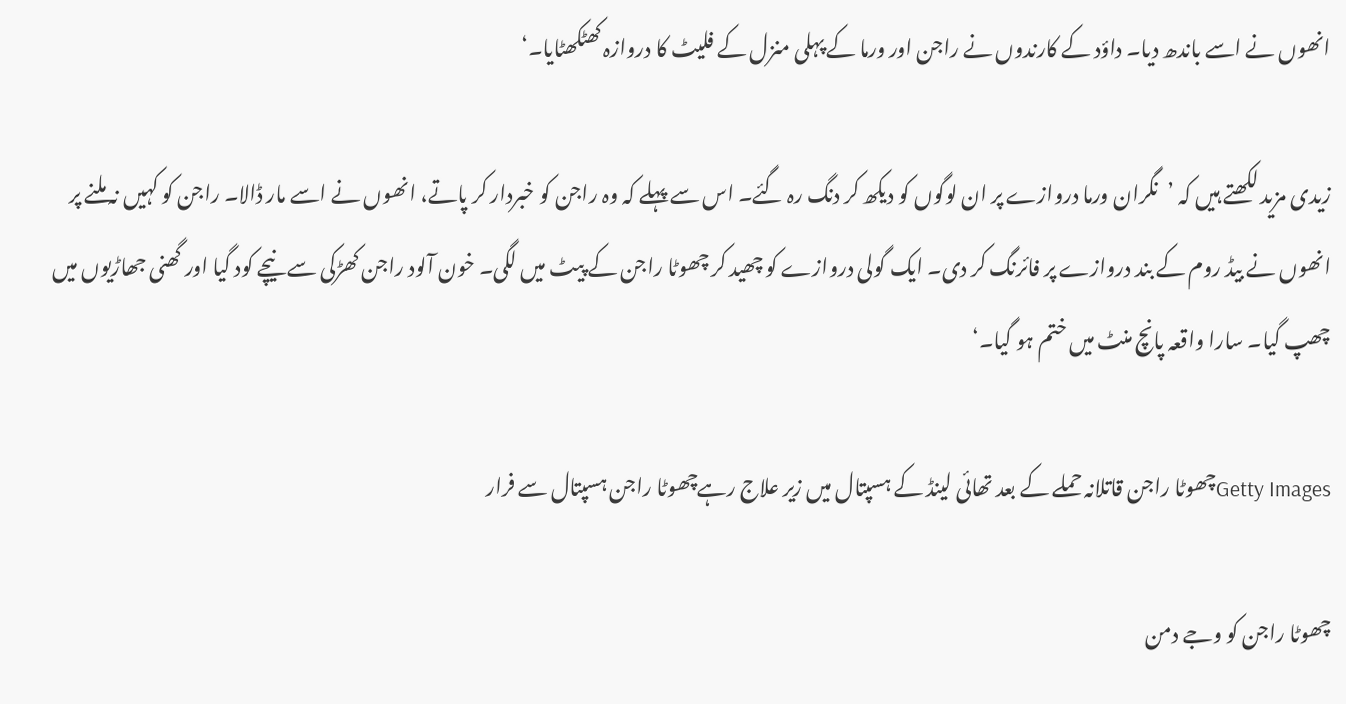انھوں نے اسے باندھ دیا۔ داؤد کے کارندوں نے راجن اور ورما کے پہلی منزل کے فلیٹ کا دروازہ کھٹکھٹایا۔‘

زیدی مزید لکھتے ہیں کہ ’نگران ورما دروازے پر ان لوگوں کو دیکھ کر دنگ رہ گئے۔ اس سے پہلے کہ وہ راجن کو خبردار کر پاتے، انھوں نے اسے مار ڈالا۔ راجن کو کہیں نہ ملنے پر انھوں نے بیڈ روم کے بند دروازے پر فائرنگ کر دی۔ ایک گولی دروازے کو چھید کر چھوٹا راجن کے پیٹ میں لگی۔ خون آلود راجن کھڑکی سے نیچے کود گیا اور گھنی جھاڑیوں میں چھپ گیا۔ سارا واقعہ پانچ منٹ میں ختم ہو گیا۔‘

Getty Imagesچھوٹا راجن قاتلانہ حملے کے بعد تھائی لینڈ کے ہسپتال میں زیر علاج رہےچھوٹا راجن ہسپتال سے فرار

چھوٹا راجن کو وجے دمن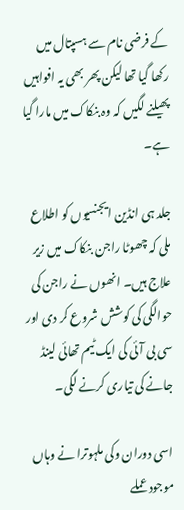کے فرضی نام سے ہسپتال میں رکھا گیا تھا لیکن پھر بھی یہ افواہیں پھیلنے لگیں کہ وہ بنکاک میں مارا گیا ہے۔

جلد ہی انڈین ایجنسیوں کو اطلاع ملی کہ چھوٹا راجن بنکاک میں زیر علاج ہیں۔ انھوں نے راجن کی حوالگی کی کوشش شروع کر دی اور سی بی آئی کی ایک ٹیم تھائی لینڈ جانے کی تیاری کرنے لگی۔

اسی دوران وکی ملہوترا نے وہاں موجود عملے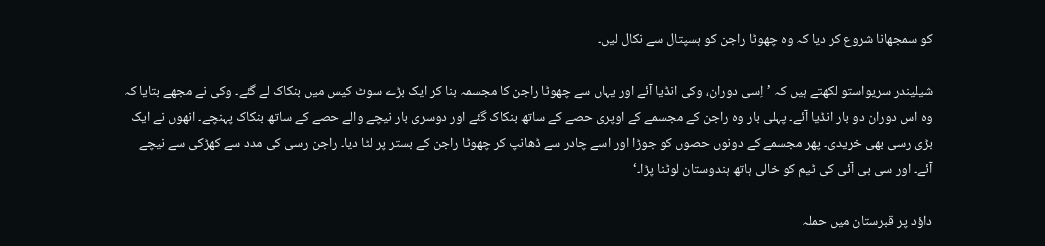کو سمجھانا شروع کر دیا کہ وہ چھوٹا راجن کو ہسپتال سے نکال لیں۔

شیلیندر سریواستو لکھتے ہیں کہ ’اِسی دوران، وکی انڈیا آئے اور یہاں سے چھوٹا راجن کا مجسمہ بنا کر ایک بڑے سوٹ کیس میں بنکاک لے گئے۔ وکی نے مجھے بتایا کہ وہ اس دوران دو بار انڈیا آئے۔ پہلی بار وہ راجن کے مجسمے کے اوپری حصے کے ساتھ بنکاک گئے اور دوسری بار نیچے والے حصے کے ساتھ بنکاک پہنچے۔ انھوں نے ایک بڑی رسی بھی خریدی۔ پھر مجسمے کے دونوں حصوں کو جوڑا اور اسے چادر سے ڈھانپ کر چھوٹا راجن کے بستر پر لٹا دیا۔ راجن رسی کی مدد سے کھڑکی سے نیچے آئے۔ اور سی بی آئی کی ٹیم کو خالی ہاتھ ہندوستان لوٹنا پڑا۔‘

داؤد پر قبرستان میں حملہ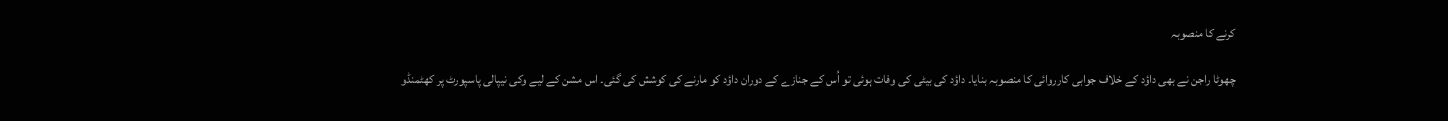کرنے کا منصوبہ

چھوٹا راجن نے بھی داؤد کے خلاف جوابی کارروائی کا منصوبہ بنایا۔ داؤد کی بیٹی کی وفات ہوئی تو اُس کے جنازے کے دوران داؤد کو مارنے کی کوشش کی گئی۔ اس مشن کے لیے وکی نیپالی پاسپورٹ پر کھٹمنڈو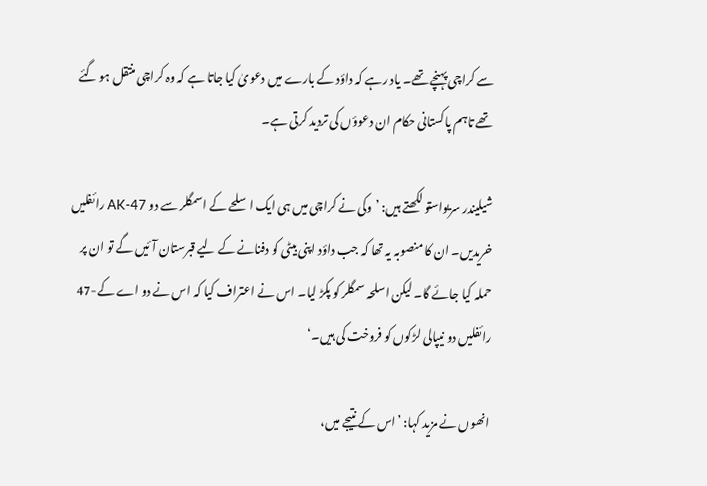سے کراچی پہنچے تھے۔ یاد رہے کہ داؤد کے بارے میں دعویٰ کیا جاتا ہے کہ وہ کراچی منتقل ہو گئے تھے تاہم پاکستانی حکام ان دعوؤں کی تردید کرتی ہے۔

شیلیندر سریواستو لکھتے ہیں: ’وکی نے کراچی میں ہی ایک اسلحے کے اسمگلر سے دو AK-47 رائفلیں خریدیں۔ ان کا منصوبہ یہ تھا کہ جب داؤد اپنی بیٹی کو دفنانے کے لیے قبرستان آئیں گے تو ان پر حملہ کیا جائے گا۔ لیکن اسلحہ سمگلر کو پکڑ لیا۔ اس نے اعتراف کیا کہ اس نے دو اے کے-47 رائفلیں دو نیپالی لڑکوں کو فروخت کی ہیں۔‘

انھوں نے مزید کہا: ’اس کے نتیجے میں،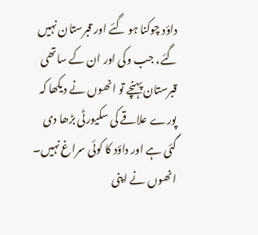داؤد چوکنا ہو گئے اور قبرستان نہیں گئے، جب وکی اور ان کے ساتھی قبرستان پہنچے تو انھوں نے دیکھا کہ پورے علاقے کی سکیورٹی بڑھا دی گئی ہے اور داؤد کا کوئی سراغ نہیں۔ انھوں نے اپنی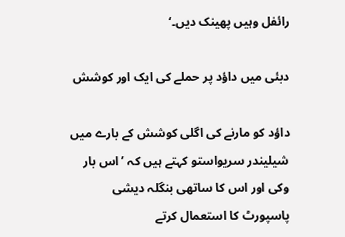رائفل وہیں پھینک دیں۔‘

دبئی میں داؤد پر حملے کی ایک اور کوشش

داؤد کو مارنے کی اگلی کوشش کے بارے میں شیلیندر سریواستو کہتے ہیں کہ ’اس بار وکی اور اس کا ساتھی بنگلہ دیشی پاسپورٹ کا استعمال کرتے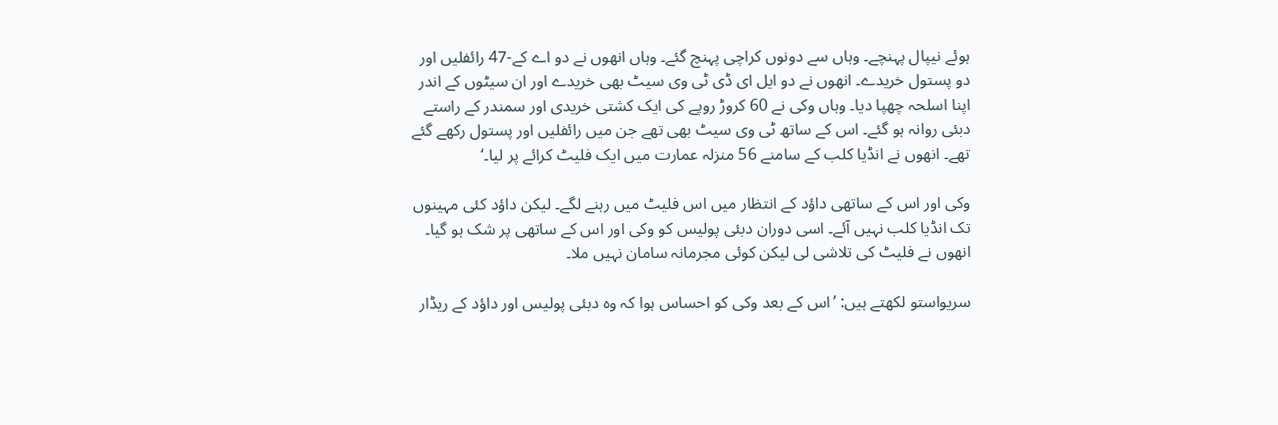ہوئے نیپال پہنچے۔ وہاں سے دونوں کراچی پہنچ گئے۔ وہاں انھوں نے دو اے کے-47 رائفلیں اور دو پستول خریدے۔ انھوں نے دو ایل ای ڈی ٹی وی سیٹ بھی خریدے اور ان سیٹوں کے اندر اپنا اسلحہ چھپا دیا۔ وہاں وکی نے 60 کروڑ روپے کی ایک کشتی خریدی اور سمندر کے راستے دبئی روانہ ہو گئے۔ اس کے ساتھ ٹی وی سیٹ بھی تھے جن میں رائفلیں اور پستول رکھے گئے تھے۔ انھوں نے انڈیا کلب کے سامنے 56 منزلہ عمارت میں ایک فلیٹ کرائے پر لیا۔‘

وکی اور اس کے ساتھی داؤد کے انتظار میں اس فلیٹ میں رہنے لگے۔ لیکن داؤد کئی مہینوں تک انڈیا کلب نہیں آئے۔ اسی دوران دبئی پولیس کو وکی اور اس کے ساتھی پر شک ہو گیا۔ انھوں نے فلیٹ کی تلاشی لی لیکن کوئی مجرمانہ سامان نہیں ملا۔

سریواستو لکھتے ہیں: ’اس کے بعد وکی کو احساس ہوا کہ وہ دبئی پولیس اور داؤد کے ریڈار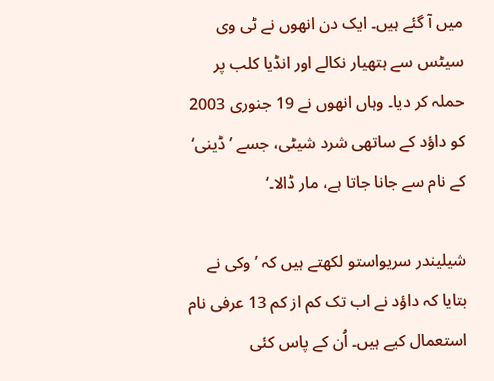میں آ گئے ہیں۔ ایک دن انھوں نے ٹی وی سیٹس سے ہتھیار نکالے اور انڈیا کلب پر حملہ کر دیا۔ وہاں انھوں نے 19 جنوری 2003 کو داؤد کے ساتھی شرد شیٹی، جسے ’ڈینی‘ کے نام سے جانا جاتا ہے، مار ڈالا۔‘

شیلیندر سریواستو لکھتے ہیں کہ ’وکی نے بتایا کہ داؤد نے اب تک کم از کم 13 عرفی نام استعمال کیے ہیں۔ اُن کے پاس کئی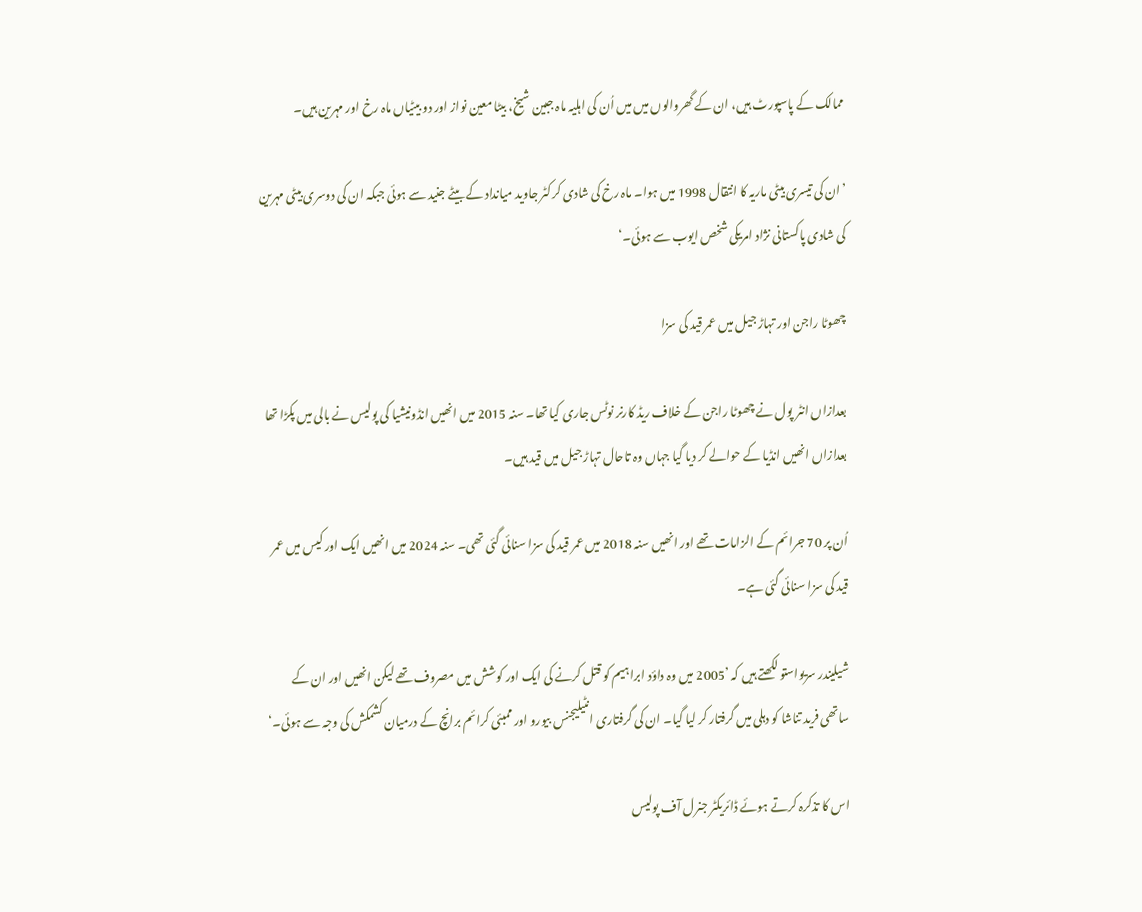ممالک کے پاسپورٹ ہیں، ان کے گھروالوں میں میں اُن کی اہلیہ ماہ جبین شیخ، بیٹا معین نواز اور دو بیٹیاں ماہ رخ اور مہرین ہیں۔

’ان کی تیسری بیٹی ماریہ کا انتقال 1998 میں ہوا۔ ماہ رخ کی شادی کرکٹر جاوید میانداد کے بیٹے جنید سے ہوئی جبکہ ان کی دوسری بیٹی مہرین کی شادی پاکستانی نژاد امریکی شخص ایوب سے ہوئی۔‘

چھوٹا راجن اور تہاڑ جیل میں عمر قید کی سزا

بعدازاں انٹر پول نے چھوٹا راجن کے خلاف ریڈ کارنر نوٹس جاری کیا تھا۔ سنہ 2015 میں انھیں انڈونیشیا کی پولیس نے بالی میں پکڑا تھا بعدازاں انھیں انڈیا کے حوالے کر دیا گیا جہاں وہ تاحال تہاڑ جیل میں قید ہیں۔

اُن پر 70 جرائم کے الزامات تھے اور انھیں سنہ 2018 میں عمر قید کی سزا سنائی گئی تھی۔ سنہ 2024 میں انھیں ایک اور کیس میں عمر قید کی سزا سنائی گئی ہے۔

شیلیندر سریواستو لکھتے ہیں کہ ’2005 میں وہ داؤد ابراہیم کو قتل کرنے کی ایک اور کوشش میں مصروف تھے لیکن انھیں اور ان کے ساتھی فرید تناشا کو دہلی میں گرفتار کر لیا گیا۔ ان کی گرفتاری انٹیلیجنس بیورو اور ممبئی کرائم برانچ کے درمیان کشمکش کی وجہ سے ہوئی۔‘

اس کا تذکرہ کرتے ہوئے ڈائریکٹر جنرل آف پولیس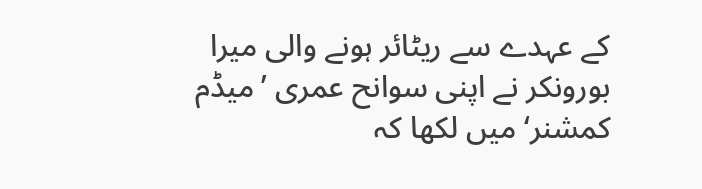کے عہدے سے ریٹائر ہونے والی میرا بورونکر نے اپنی سوانح عمری ’میڈم کمشنر‘ میں لکھا کہ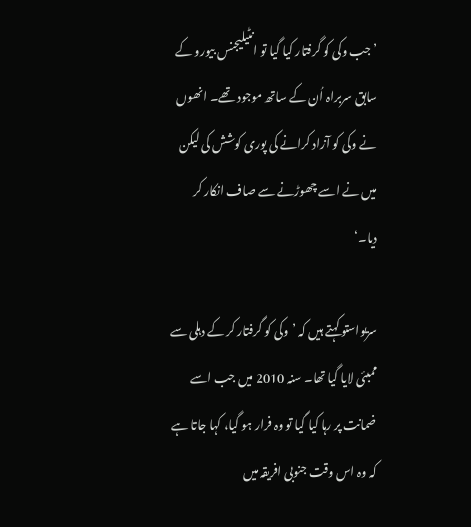’جب وکی کو گرفتار کیا گیا تو انٹیلیجنس بیورو کے سابق سربراہ اُن کے ساتھ موجود تھے۔ انھوں نے وکی کو آزاد کرانے کی پوری کوشش کی لیکن میں نے اسے چھوڑنے سے صاف انکار کر دیا۔‘

سریواستو کہتے ہیں کہ ’وکی کو گرفتار کر کے دہلی سے ممبئی لایا گیا تھا۔ سنہ 2010 میں جب اسے ضمانت پر رہا کیا گیا تو وہ فرار ہو گیا، کہا جاتا ہے کہ وہ اس وقت جنوبی افریقہ میں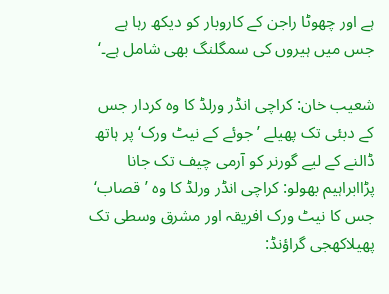ہے اور چھوٹا راجن کے کاروبار کو دیکھ رہا ہے جس میں ہیروں کی سمگلنگ بھی شامل ہے۔‘

شعیب خان: کراچی انڈر ورلڈ کا وہ کردار جس کے دبئی تک پھیلے ’جوئے کے نیٹ ورک‘ پر ہاتھ ڈالنے کے لیے گورنر کو آرمی چیف تک جانا پڑاابراہیم بھولو: کراچی انڈر ورلڈ کا وہ ’قصاب‘ جس کا نیٹ ورک افریقہ اور مشرق وسطی تک پھیلاکھجی گراؤنڈ: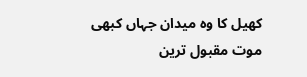کھیل کا وہ میدان جہاں کبھی موت مقبول ترین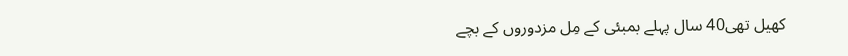کھیل تھی40 سال پہلے بمبئی کے مِل مزدوروں کے بچے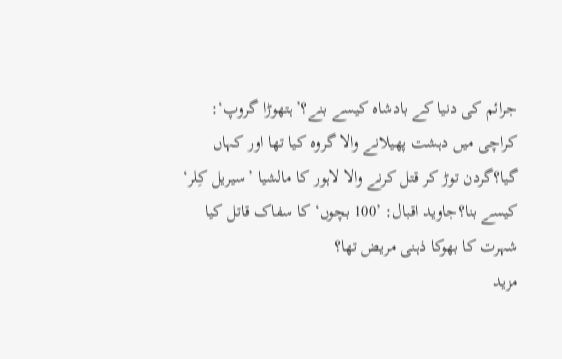جرائم کی دنیا کے بادشاہ کیسے بنے؟’ہتھوڑا گروپ‘: کراچی میں دہشت پھیلانے والا گروہ کیا تھا اور کہاں گیا؟گردن توڑ کر قتل کرنے والا لاہور کا مالشیا ’سیریل کِلر‘ کیسے بنا؟جاوید اقبال: ’100 بچوں‘ کا سفاک قاتل کیا شہرت کا بھوکا ذہنی مریض تھا؟
مزید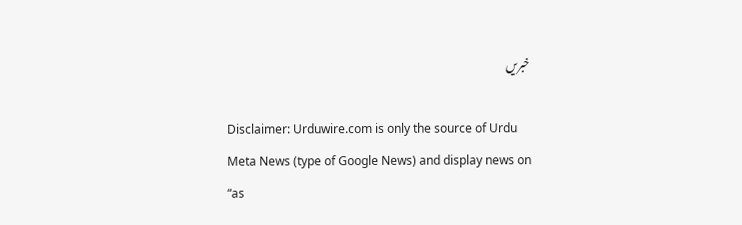خبریں

Disclaimer: Urduwire.com is only the source of Urdu Meta News (type of Google News) and display news on “as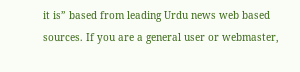it is” based from leading Urdu news web based sources. If you are a general user or webmaster,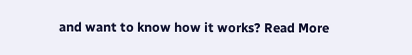and want to know how it works? Read More